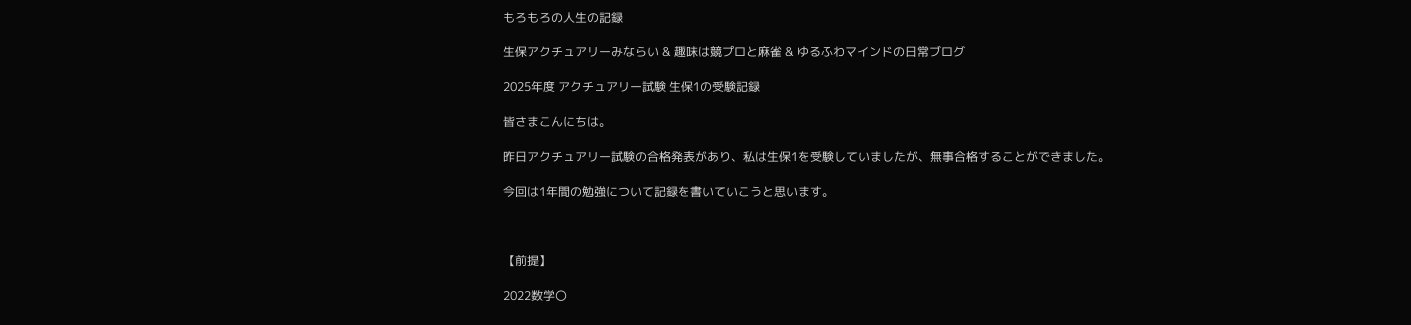もろもろの人生の記録

生保アクチュアリーみならい & 趣味は競プロと麻雀 & ゆるふわマインドの日常ブログ

2025年度 アクチュアリー試験 生保1の受験記録

皆さまこんにちは。

昨日アクチュアリー試験の合格発表があり、私は生保1を受験していましたが、無事合格することができました。

今回は1年間の勉強について記録を書いていこうと思います。



【前提】

2022数学〇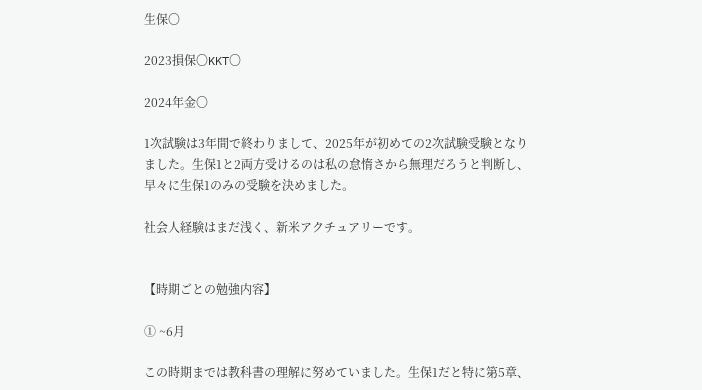生保〇

2023損保〇KKT〇

2024年金〇

1次試験は3年間で終わりまして、2025年が初めての2次試験受験となりました。生保1と2両方受けるのは私の怠惰さから無理だろうと判断し、早々に生保1のみの受験を決めました。

社会人経験はまだ浅く、新米アクチュアリーです。


【時期ごとの勉強内容】

① ~6月

この時期までは教科書の理解に努めていました。生保1だと特に第5章、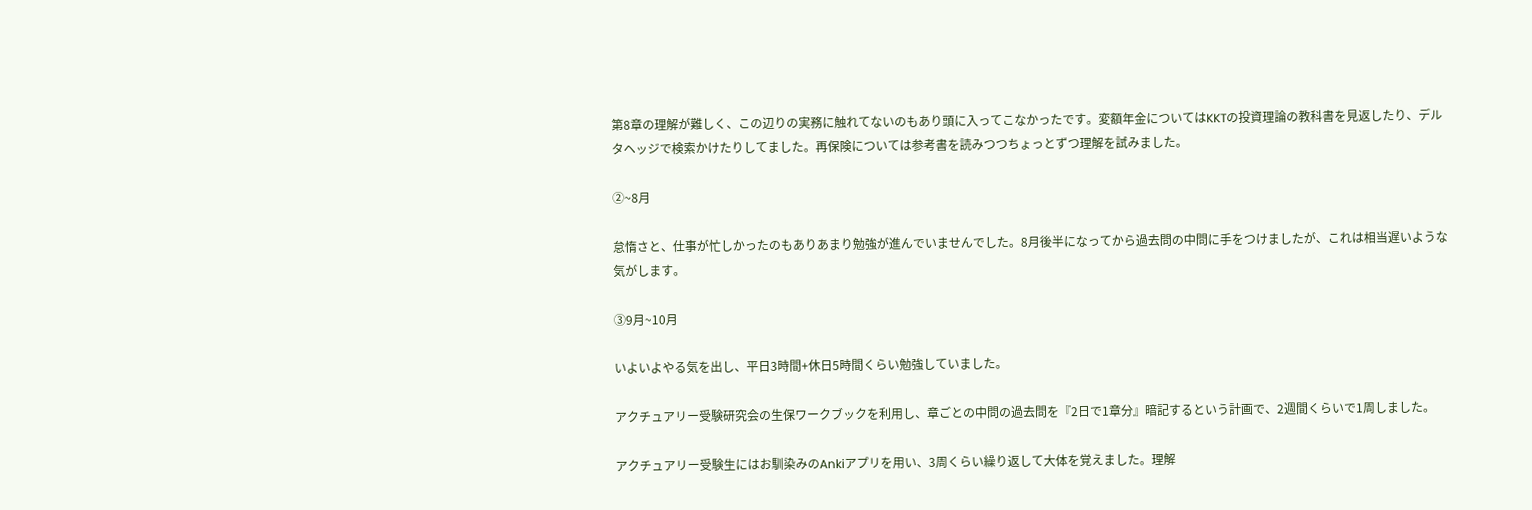第8章の理解が難しく、この辺りの実務に触れてないのもあり頭に入ってこなかったです。変額年金についてはKKTの投資理論の教科書を見返したり、デルタヘッジで検索かけたりしてました。再保険については参考書を読みつつちょっとずつ理解を試みました。

②~8月

怠惰さと、仕事が忙しかったのもありあまり勉強が進んでいませんでした。8月後半になってから過去問の中問に手をつけましたが、これは相当遅いような気がします。

③9月~10月

いよいよやる気を出し、平日3時間+休日5時間くらい勉強していました。

アクチュアリー受験研究会の生保ワークブックを利用し、章ごとの中問の過去問を『2日で1章分』暗記するという計画で、2週間くらいで1周しました。

アクチュアリー受験生にはお馴染みのAnkiアプリを用い、3周くらい繰り返して大体を覚えました。理解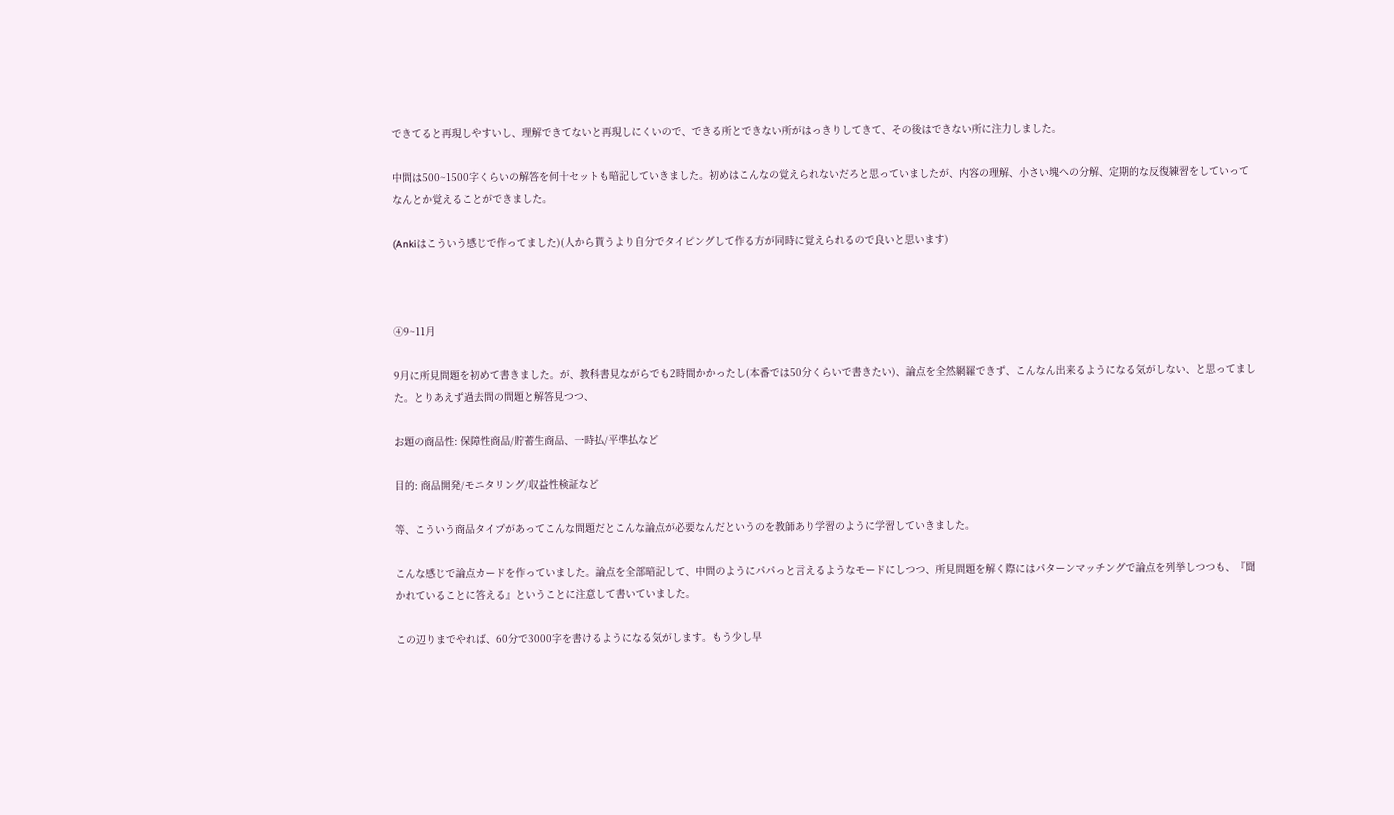できてると再現しやすいし、理解できてないと再現しにくいので、できる所とできない所がはっきりしてきて、その後はできない所に注力しました。

中問は500~1500字くらいの解答を何十セットも暗記していきました。初めはこんなの覚えられないだろと思っていましたが、内容の理解、小さい塊への分解、定期的な反復練習をしていってなんとか覚えることができました。

(Ankiはこういう感じで作ってました)(人から貰うより自分でタイピングして作る方が同時に覚えられるので良いと思います)



④9~11月

9月に所見問題を初めて書きました。が、教科書見ながらでも2時間かかったし(本番では50分くらいで書きたい)、論点を全然網羅できず、こんなん出来るようになる気がしない、と思ってました。とりあえず過去問の問題と解答見つつ、

お題の商品性: 保障性商品/貯蓄生商品、一時払/平準払など

目的: 商品開発/モニタリング/収益性検証など

等、こういう商品タイプがあってこんな問題だとこんな論点が必要なんだというのを教師あり学習のように学習していきました。

こんな感じで論点カードを作っていました。論点を全部暗記して、中問のようにパパっと言えるようなモードにしつつ、所見問題を解く際にはパターンマッチングで論点を列挙しつつも、『聞かれていることに答える』ということに注意して書いていました。

この辺りまでやれば、60分で3000字を書けるようになる気がします。もう少し早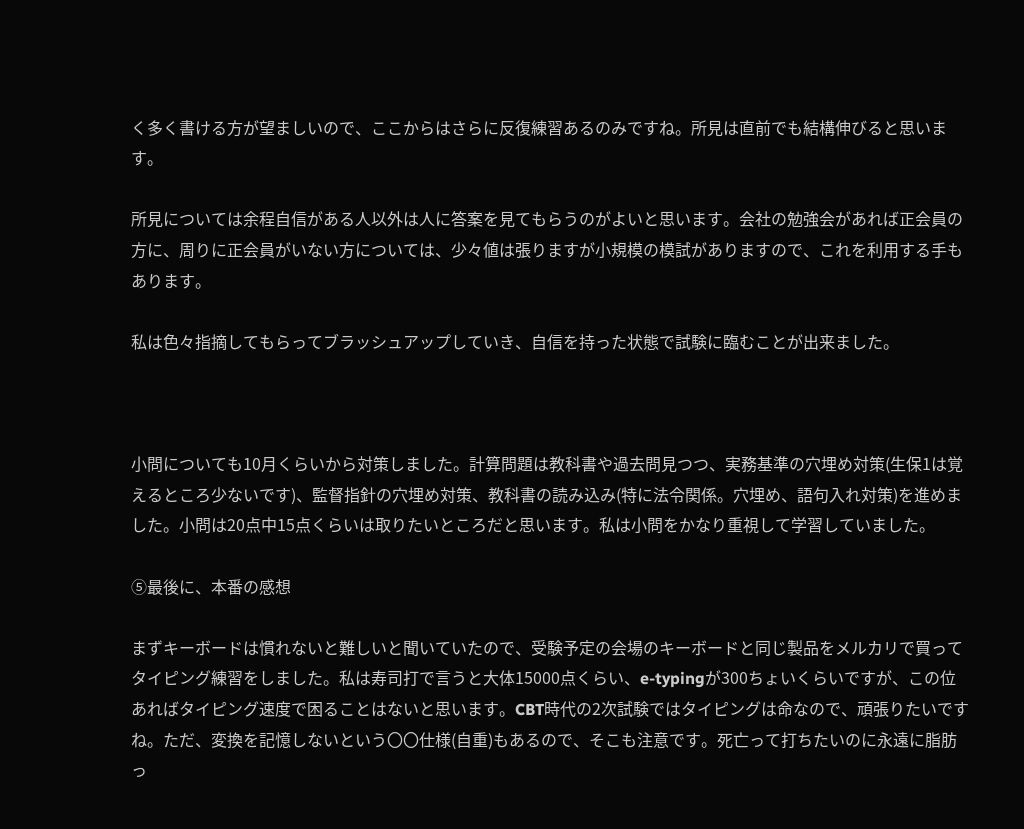く多く書ける方が望ましいので、ここからはさらに反復練習あるのみですね。所見は直前でも結構伸びると思います。

所見については余程自信がある人以外は人に答案を見てもらうのがよいと思います。会社の勉強会があれば正会員の方に、周りに正会員がいない方については、少々値は張りますが小規模の模試がありますので、これを利用する手もあります。

私は色々指摘してもらってブラッシュアップしていき、自信を持った状態で試験に臨むことが出来ました。



小問についても10月くらいから対策しました。計算問題は教科書や過去問見つつ、実務基準の穴埋め対策(生保1は覚えるところ少ないです)、監督指針の穴埋め対策、教科書の読み込み(特に法令関係。穴埋め、語句入れ対策)を進めました。小問は20点中15点くらいは取りたいところだと思います。私は小問をかなり重視して学習していました。

⑤最後に、本番の感想

まずキーボードは慣れないと難しいと聞いていたので、受験予定の会場のキーボードと同じ製品をメルカリで買ってタイピング練習をしました。私は寿司打で言うと大体15000点くらい、e-typingが300ちょいくらいですが、この位あればタイピング速度で困ることはないと思います。CBT時代の2次試験ではタイピングは命なので、頑張りたいですね。ただ、変換を記憶しないという〇〇仕様(自重)もあるので、そこも注意です。死亡って打ちたいのに永遠に脂肪っ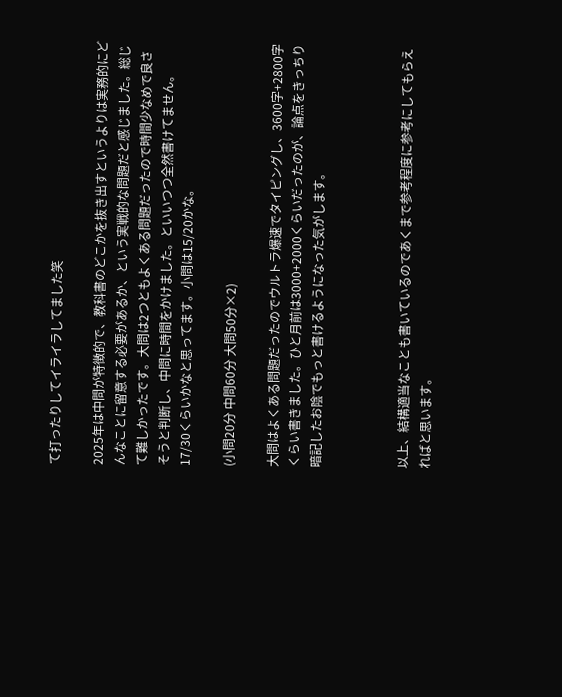て打ったりしてイライラしてました笑

2025年は中問が特徴的で、教科書のどこかを抜き出すというよりは実務的にどんなことに留意する必要があるか、という実戦的な問題だと感じました。総じて難しかったです。大問は2つともよくある問題だったので時間少なめで良さそうと判断し、中問に時間をかけました。といいつつ全然書けてません。17/30くらいかなと思ってます。小問は15/20かな。

(小問20分 中問60分 大問50分×2)

大問はよくある問題だったのでウルトラ爆速でタイピングし、3600字+2800字くらい書きました。ひと月前は3000+2000くらいだったのが、論点をきっちり暗記したお陰でもっと書けるようになった気がします。



以上、結構適当なことも書いているのであくまで参考程度に参考にしてもらえればと思います。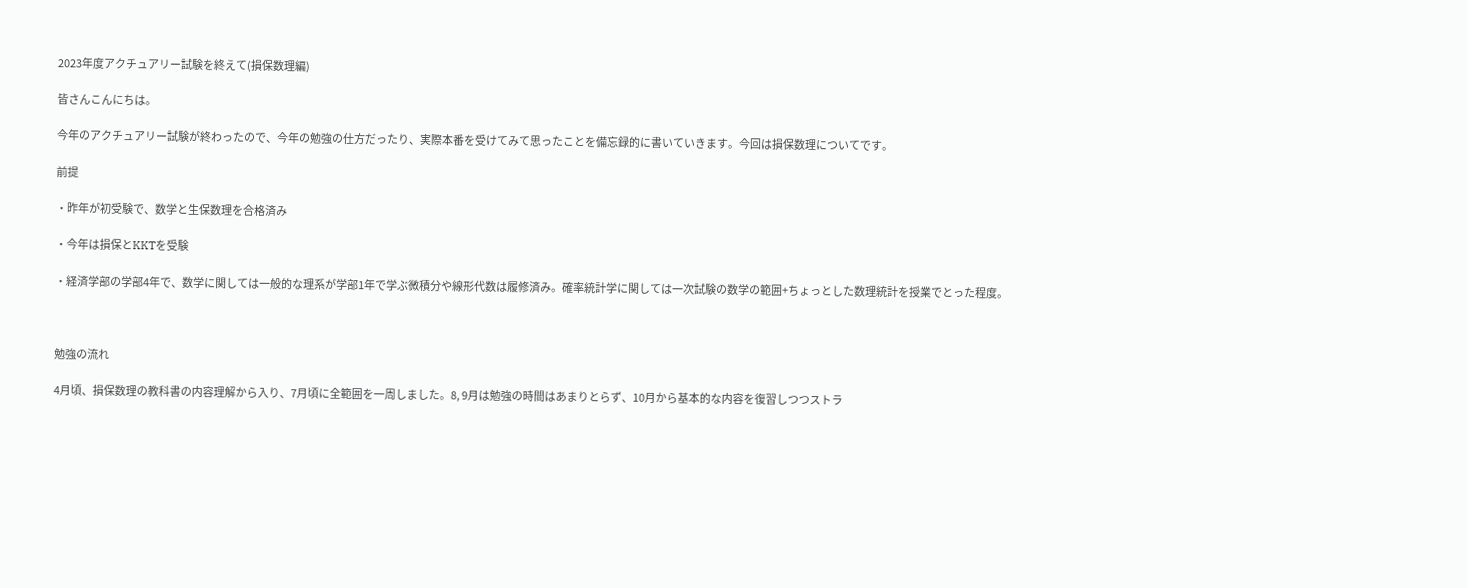2023年度アクチュアリー試験を終えて(損保数理編)

皆さんこんにちは。

今年のアクチュアリー試験が終わったので、今年の勉強の仕方だったり、実際本番を受けてみて思ったことを備忘録的に書いていきます。今回は損保数理についてです。

前提

・昨年が初受験で、数学と生保数理を合格済み

・今年は損保とKKTを受験

・経済学部の学部4年で、数学に関しては一般的な理系が学部1年で学ぶ微積分や線形代数は履修済み。確率統計学に関しては一次試験の数学の範囲+ちょっとした数理統計を授業でとった程度。



勉強の流れ

4月頃、損保数理の教科書の内容理解から入り、7月頃に全範囲を一周しました。8, 9月は勉強の時間はあまりとらず、10月から基本的な内容を復習しつつストラ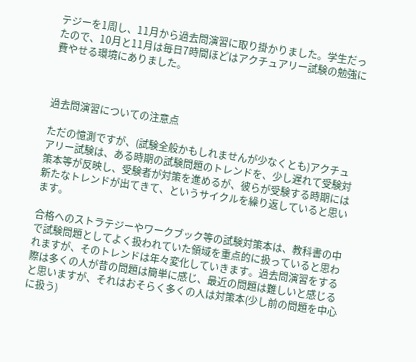テジーを1周し、11月から過去問演習に取り掛かりました。学生だったので、10月と11月は毎日7時間ほどはアクチュアリー試験の勉強に費やせる環境にありました。



過去問演習についての注意点

ただの憶測ですが、(試験全般かもしれませんが少なくとも)アクチュアリー試験は、ある時期の試験問題のトレンドを、少し遅れて受験対策本等が反映し、受験者が対策を進めるが、彼らが受験する時期には新たなトレンドが出てきて、というサイクルを繰り返していると思います。

合格へのストラテジーやワークブック等の試験対策本は、教科書の中で試験問題としてよく扱われていた領域を重点的に扱っていると思われますが、そのトレンドは年々変化していきます。過去問演習をする際は多くの人が昔の問題は簡単に感じ、最近の問題は難しいと感じると思いますが、それはおそらく多くの人は対策本(少し前の問題を中心に扱う)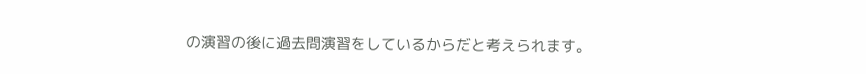の演習の後に過去問演習をしているからだと考えられます。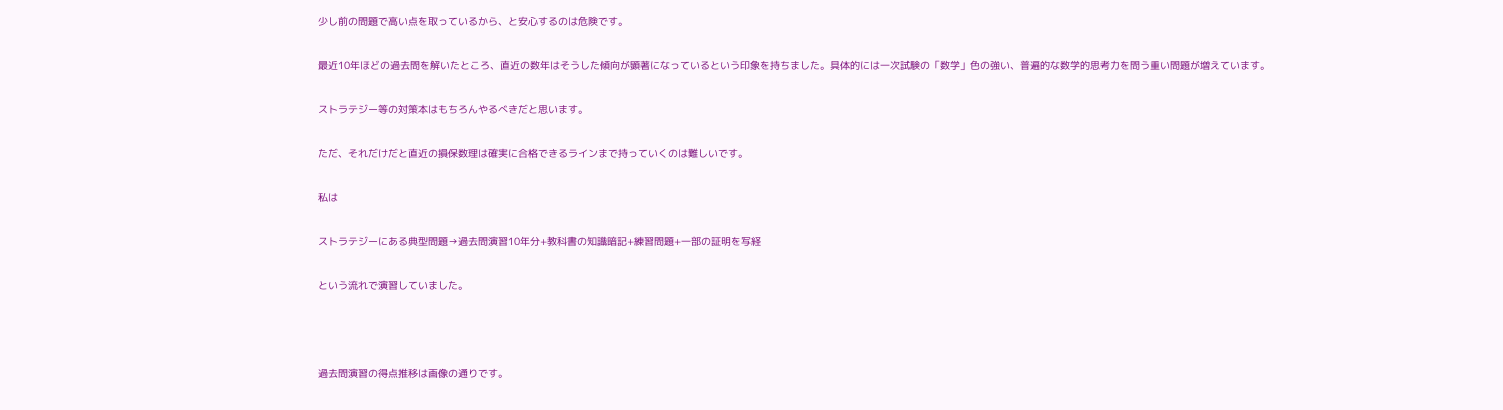少し前の問題で高い点を取っているから、と安心するのは危険です。

最近10年ほどの過去問を解いたところ、直近の数年はそうした傾向が顕著になっているという印象を持ちました。具体的には一次試験の「数学」色の強い、普遍的な数学的思考力を問う重い問題が増えています。

ストラテジー等の対策本はもちろんやるべきだと思います。

ただ、それだけだと直近の損保数理は確実に合格できるラインまで持っていくのは難しいです。

私は

ストラテジーにある典型問題→過去問演習10年分+教科書の知識暗記+練習問題+一部の証明を写経

という流れで演習していました。



過去問演習の得点推移は画像の通りです。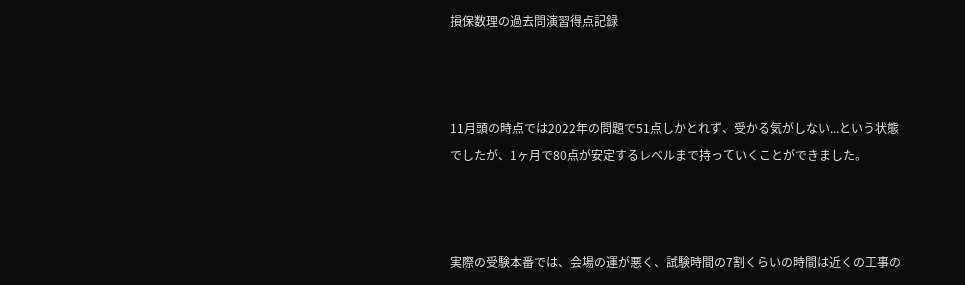損保数理の過去問演習得点記録



11月頭の時点では2022年の問題で51点しかとれず、受かる気がしない...という状態でしたが、1ヶ月で80点が安定するレベルまで持っていくことができました。



実際の受験本番では、会場の運が悪く、試験時間の7割くらいの時間は近くの工事の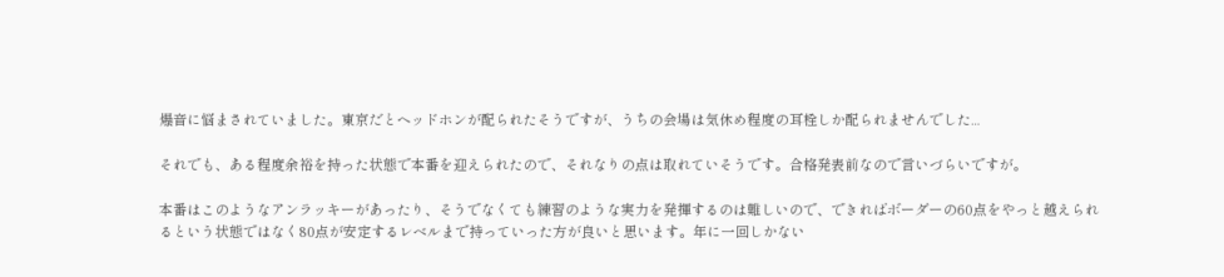爆音に悩まされていました。東京だとヘッドホンが配られたそうですが、うちの会場は気休め程度の耳栓しか配られませんでした...

それでも、ある程度余裕を持った状態で本番を迎えられたので、それなりの点は取れていそうです。合格発表前なので言いづらいですが。

本番はこのようなアンラッキーがあったり、そうでなくても練習のような実力を発揮するのは難しいので、できればボーダーの60点をやっと越えられるという状態ではなく80点が安定するレベルまで持っていった方が良いと思います。年に一回しかない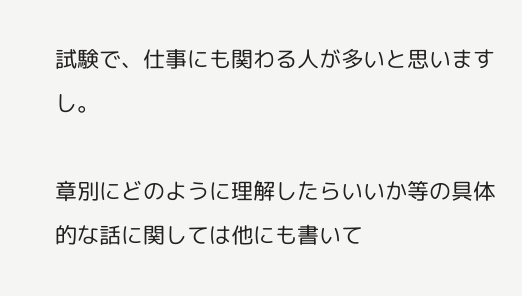試験で、仕事にも関わる人が多いと思いますし。

章別にどのように理解したらいいか等の具体的な話に関しては他にも書いて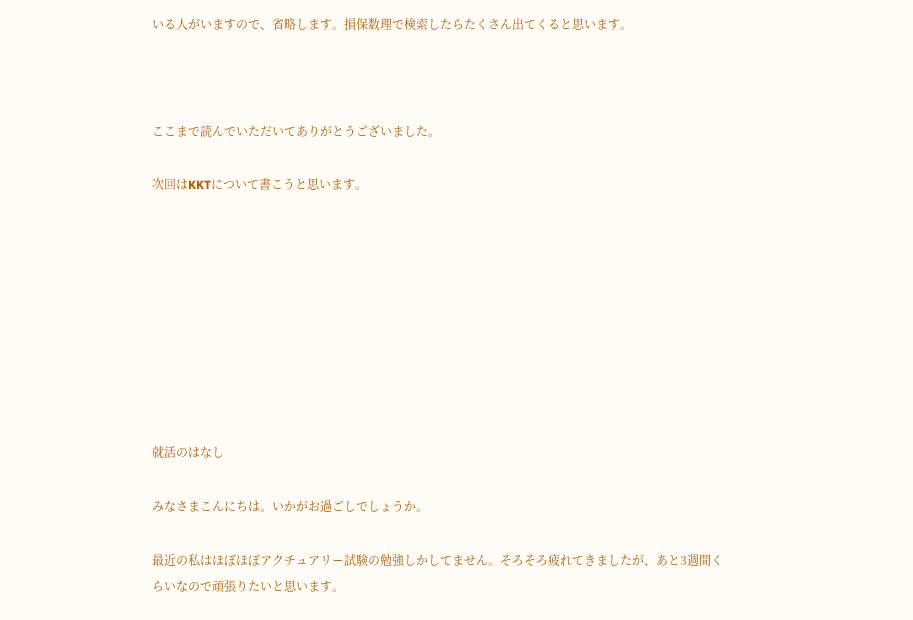いる人がいますので、省略します。損保数理で検索したらたくさん出てくると思います。



ここまで読んでいただいてありがとうございました。

次回はKKTについて書こうと思います。









就活のはなし

みなさまこんにちは。いかがお過ごしでしょうか。

最近の私はほぼほぼアクチュアリー試験の勉強しかしてません。そろそろ疲れてきましたが、あと3週間くらいなので頑張りたいと思います。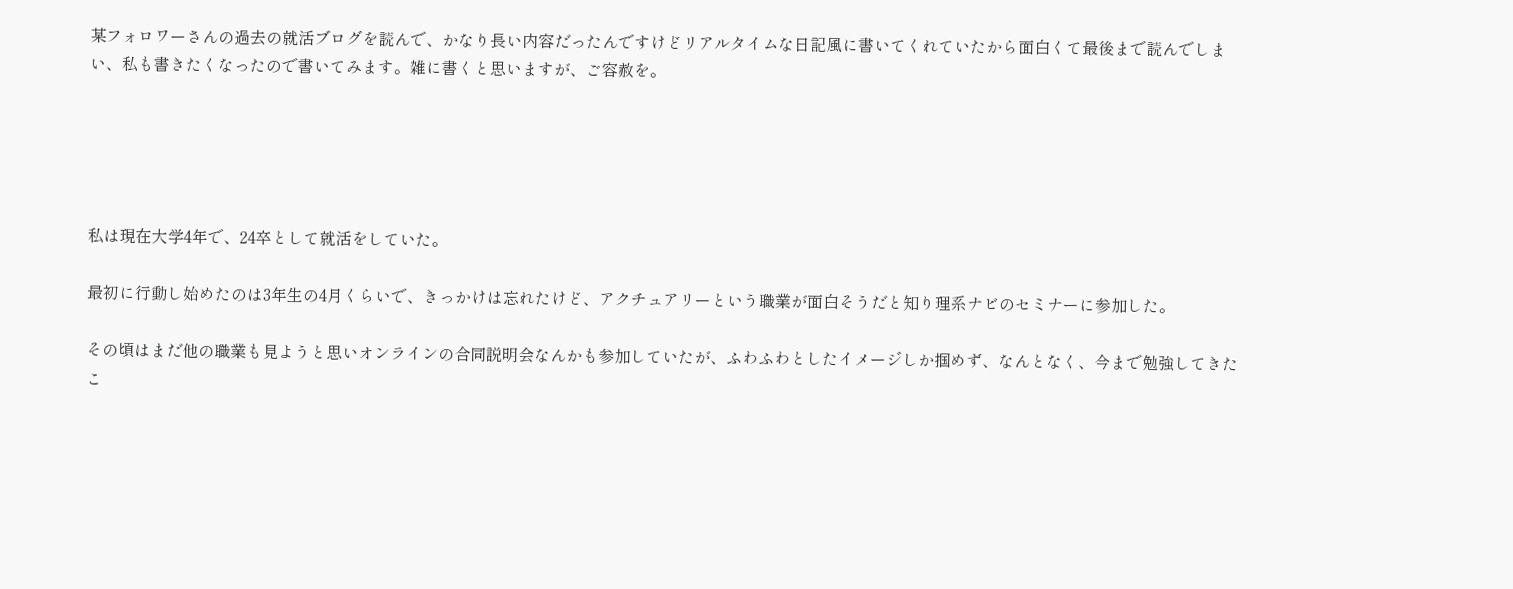某フォロワーさんの過去の就活ブログを読んで、かなり長い内容だったんですけどリアルタイムな日記風に書いてくれていたから面白くて最後まで読んでしまい、私も書きたくなったので書いてみます。雑に書くと思いますが、ご容赦を。





私は現在大学4年で、24卒として就活をしていた。

最初に行動し始めたのは3年生の4月くらいで、きっかけは忘れたけど、アクチュアリーという職業が面白そうだと知り理系ナビのセミナーに参加した。

その頃はまだ他の職業も見ようと思いオンラインの合同説明会なんかも参加していたが、ふわふわとしたイメージしか掴めず、なんとなく、今まで勉強してきたこ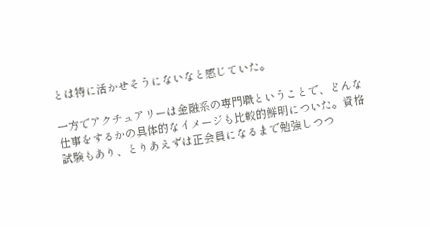とは特に活かせそうにないなと感じていた。

一方でアクチュアリーは金融系の専門職ということで、どんな仕事をするかの具体的なイメージも比較的鮮明についた。資格試験もあり、とりあえずは正会員になるまで勉強しつつ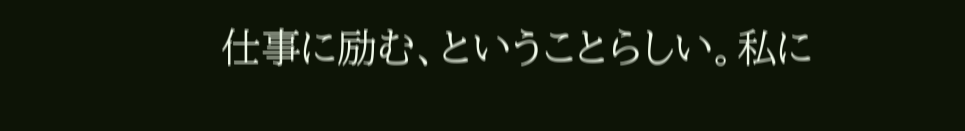仕事に励む、ということらしい。私に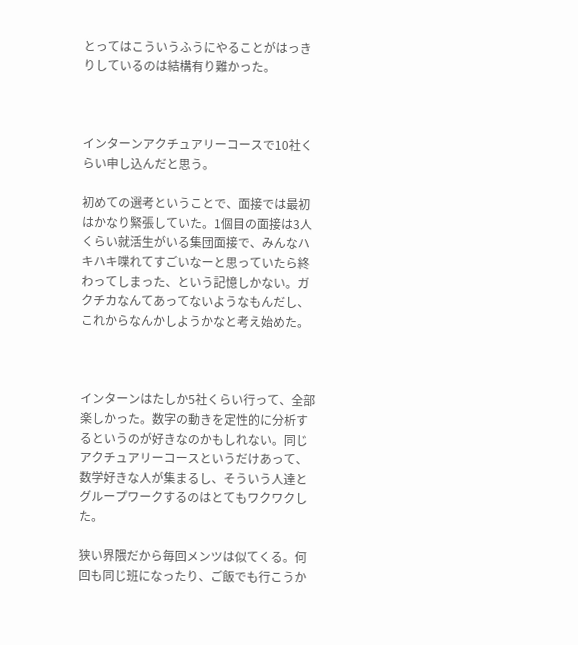とってはこういうふうにやることがはっきりしているのは結構有り難かった。



インターンアクチュアリーコースで10社くらい申し込んだと思う。

初めての選考ということで、面接では最初はかなり緊張していた。1個目の面接は3人くらい就活生がいる集団面接で、みんなハキハキ喋れてすごいなーと思っていたら終わってしまった、という記憶しかない。ガクチカなんてあってないようなもんだし、これからなんかしようかなと考え始めた。



インターンはたしか5社くらい行って、全部楽しかった。数字の動きを定性的に分析するというのが好きなのかもしれない。同じアクチュアリーコースというだけあって、数学好きな人が集まるし、そういう人達とグループワークするのはとてもワクワクした。

狭い界隈だから毎回メンツは似てくる。何回も同じ班になったり、ご飯でも行こうか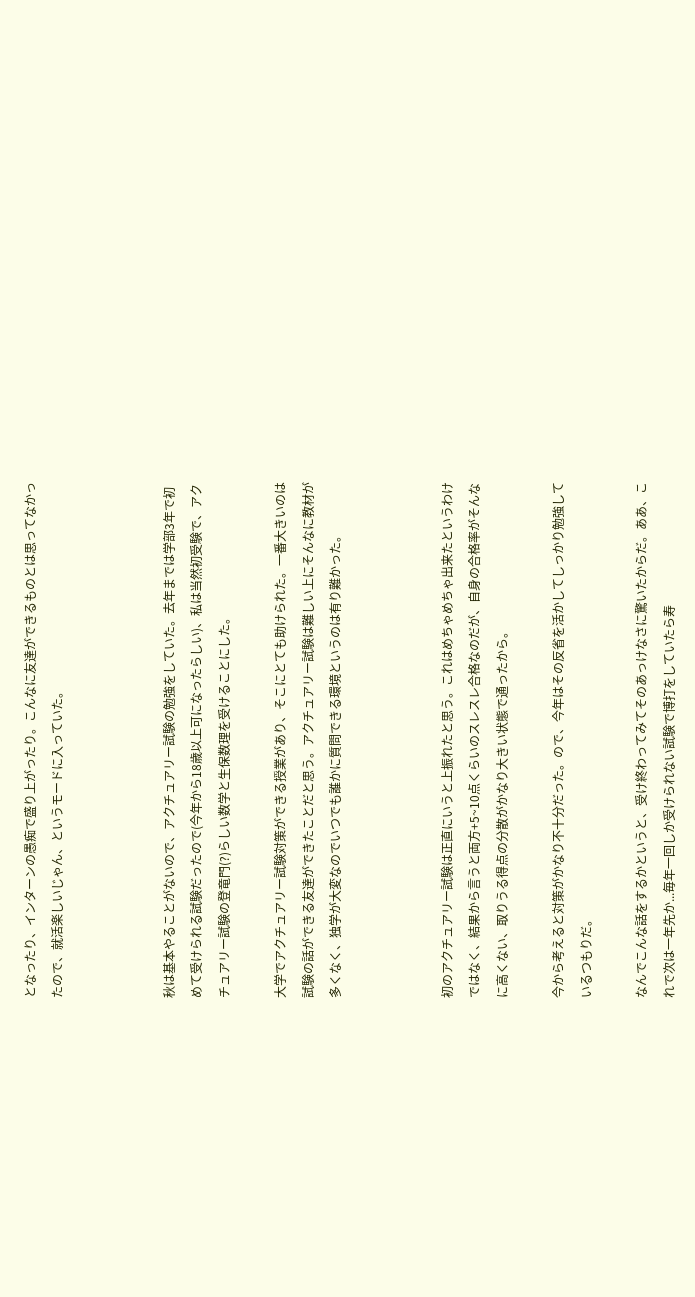となったり、インターンの愚痴で盛り上がったり。こんなに友達ができるものとは思ってなかったので、就活楽しいじゃん、というモードに入っていた。



秋は基本やることがないので、アクチュアリー試験の勉強をしていた。去年までは学部3年で初めて受けられる試験だったので(今年から18歳以上可になったらしい)、私は当然初受験で、アクチュアリー試験の登竜門(?)らしい数学と生保数理を受けることにした。

大学でアクチュアリー試験対策ができる授業があり、そこにとても助けられた。一番大きいのは試験の話ができる友達ができたことだと思う。アクチュアリー試験は難しい上にそんなに教材が多くなく、独学が大変なのでいつでも誰かに質問できる環境というのは有り難かった。



初のアクチュアリー試験は正直にいうと上振れたと思う。これはめちゃめちゃ出来たというわけではなく、結果から言うと両方+5~10点くらいのスレスレ合格なのだが、自身の合格率がそんなに高くない、取りうる得点の分散がかなり大きい状態で通ったから。

今から考えると対策がかなり不十分だった。ので、今年はその反省を活かしてしっかり勉強しているつもりだ。

なんでこんな話をするかというと、受け終わってみてそのあっけなさに驚いたからだ。ああ、これで次は一年先か...毎年一回しか受けられない試験で博打をしていたら寿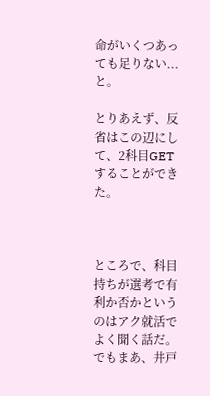命がいくつあっても足りない...と。

とりあえず、反省はこの辺にして、2科目GETすることができた。



ところで、科目持ちが選考で有利か否かというのはアク就活でよく聞く話だ。でもまあ、井戸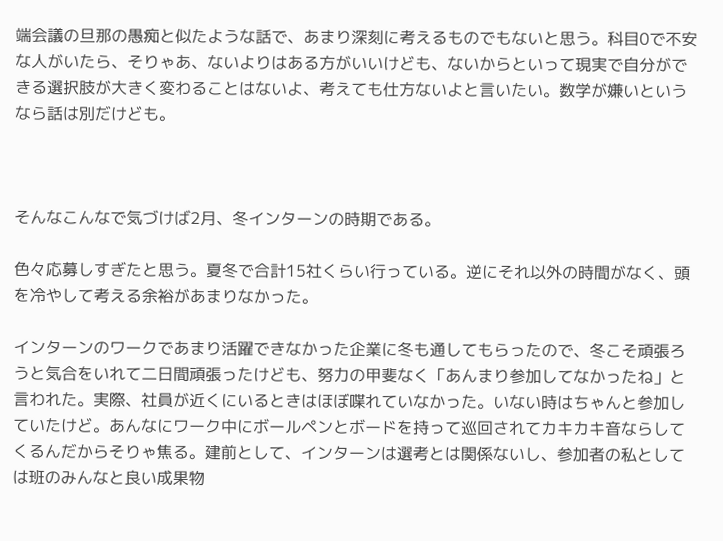端会議の旦那の愚痴と似たような話で、あまり深刻に考えるものでもないと思う。科目0で不安な人がいたら、そりゃあ、ないよりはある方がいいけども、ないからといって現実で自分ができる選択肢が大きく変わることはないよ、考えても仕方ないよと言いたい。数学が嫌いというなら話は別だけども。



そんなこんなで気づけば2月、冬インターンの時期である。

色々応募しすぎたと思う。夏冬で合計15社くらい行っている。逆にそれ以外の時間がなく、頭を冷やして考える余裕があまりなかった。

インターンのワークであまり活躍できなかった企業に冬も通してもらったので、冬こそ頑張ろうと気合をいれて二日間頑張ったけども、努力の甲斐なく「あんまり参加してなかったね」と言われた。実際、社員が近くにいるときはほぼ喋れていなかった。いない時はちゃんと参加していたけど。あんなにワーク中にボールペンとボードを持って巡回されてカキカキ音ならしてくるんだからそりゃ焦る。建前として、インターンは選考とは関係ないし、参加者の私としては班のみんなと良い成果物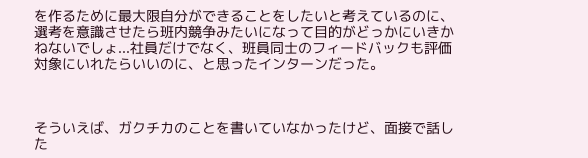を作るために最大限自分ができることをしたいと考えているのに、選考を意識させたら班内競争みたいになって目的がどっかにいきかねないでしょ...社員だけでなく、班員同士のフィードバックも評価対象にいれたらいいのに、と思ったインターンだった。



そういえば、ガクチカのことを書いていなかったけど、面接で話した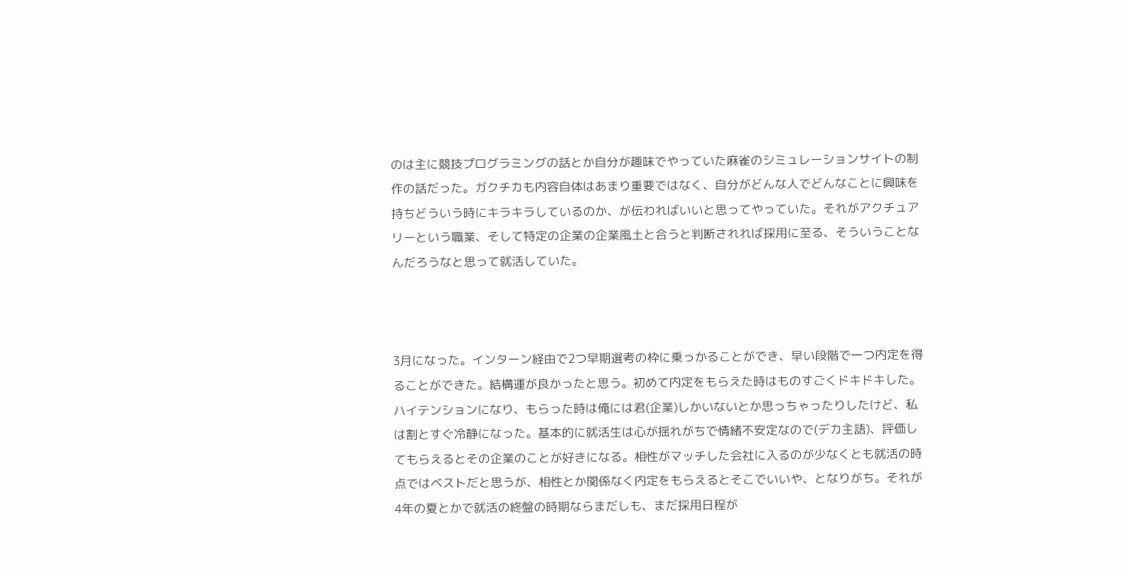のは主に競技プログラミングの話とか自分が趣味でやっていた麻雀のシミュレーションサイトの制作の話だった。ガクチカも内容自体はあまり重要ではなく、自分がどんな人でどんなことに興味を持ちどういう時にキラキラしているのか、が伝わればいいと思ってやっていた。それがアクチュアリーという職業、そして特定の企業の企業風土と合うと判断されれば採用に至る、そういうことなんだろうなと思って就活していた。



3月になった。インターン経由で2つ早期選考の枠に乗っかることができ、早い段階で一つ内定を得ることができた。結構運が良かったと思う。初めて内定をもらえた時はものすごくドキドキした。ハイテンションになり、もらった時は俺には君(企業)しかいないとか思っちゃったりしたけど、私は割とすぐ冷静になった。基本的に就活生は心が揺れがちで情緒不安定なので(デカ主語)、評価してもらえるとその企業のことが好きになる。相性がマッチした会社に入るのが少なくとも就活の時点ではベストだと思うが、相性とか関係なく内定をもらえるとそこでいいや、となりがち。それが4年の夏とかで就活の終盤の時期ならまだしも、まだ採用日程が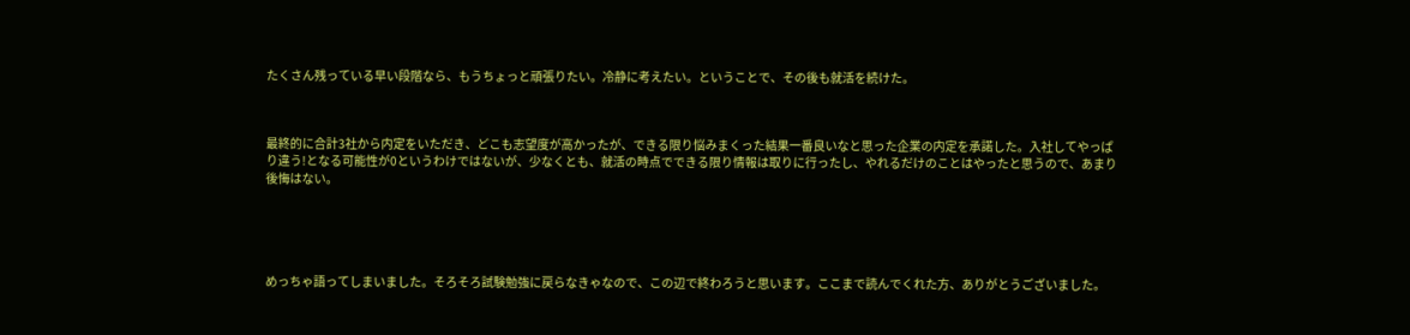たくさん残っている早い段階なら、もうちょっと頑張りたい。冷静に考えたい。ということで、その後も就活を続けた。



最終的に合計3社から内定をいただき、どこも志望度が高かったが、できる限り悩みまくった結果一番良いなと思った企業の内定を承諾した。入社してやっぱり違う!となる可能性が0というわけではないが、少なくとも、就活の時点でできる限り情報は取りに行ったし、やれるだけのことはやったと思うので、あまり後悔はない。





めっちゃ語ってしまいました。そろそろ試験勉強に戻らなきゃなので、この辺で終わろうと思います。ここまで読んでくれた方、ありがとうございました。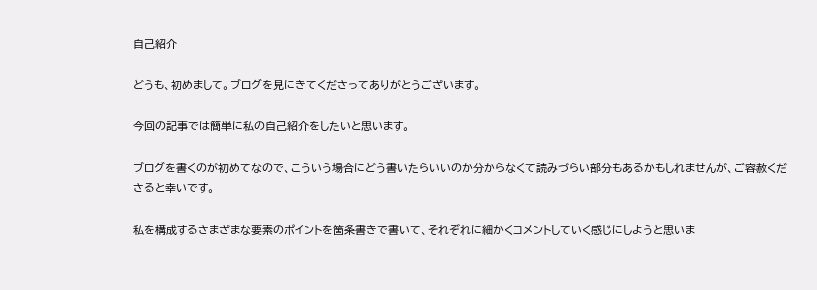自己紹介

どうも、初めまして。ブログを見にきてくださってありがとうございます。

今回の記事では簡単に私の自己紹介をしたいと思います。

ブログを書くのが初めてなので、こういう場合にどう書いたらいいのか分からなくて読みづらい部分もあるかもしれませんが、ご容赦くださると幸いです。

私を構成するさまざまな要素のポイントを箇条書きで書いて、それぞれに細かくコメントしていく感じにしようと思いま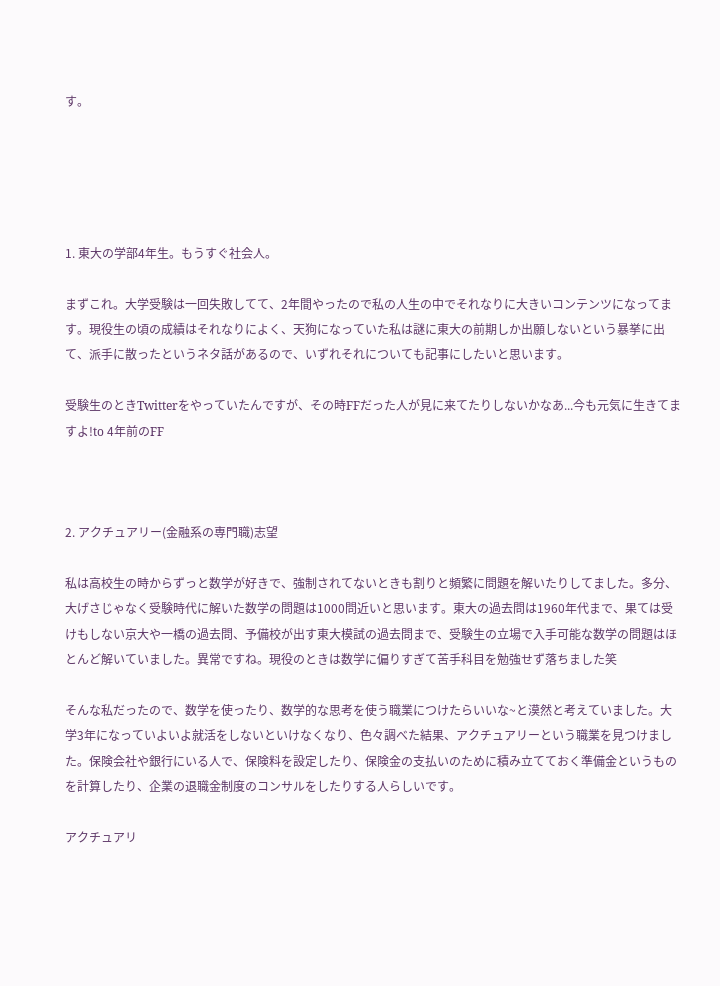す。





1. 東大の学部4年生。もうすぐ社会人。

まずこれ。大学受験は一回失敗してて、2年間やったので私の人生の中でそれなりに大きいコンテンツになってます。現役生の頃の成績はそれなりによく、天狗になっていた私は謎に東大の前期しか出願しないという暴挙に出て、派手に散ったというネタ話があるので、いずれそれについても記事にしたいと思います。

受験生のときTwitterをやっていたんですが、その時FFだった人が見に来てたりしないかなあ...今も元気に生きてますよ!to 4年前のFF



2. アクチュアリー(金融系の専門職)志望

私は高校生の時からずっと数学が好きで、強制されてないときも割りと頻繁に問題を解いたりしてました。多分、大げさじゃなく受験時代に解いた数学の問題は1000問近いと思います。東大の過去問は1960年代まで、果ては受けもしない京大や一橋の過去問、予備校が出す東大模試の過去問まで、受験生の立場で入手可能な数学の問題はほとんど解いていました。異常ですね。現役のときは数学に偏りすぎて苦手科目を勉強せず落ちました笑

そんな私だったので、数学を使ったり、数学的な思考を使う職業につけたらいいな~と漠然と考えていました。大学3年になっていよいよ就活をしないといけなくなり、色々調べた結果、アクチュアリーという職業を見つけました。保険会社や銀行にいる人で、保険料を設定したり、保険金の支払いのために積み立てておく準備金というものを計算したり、企業の退職金制度のコンサルをしたりする人らしいです。

アクチュアリ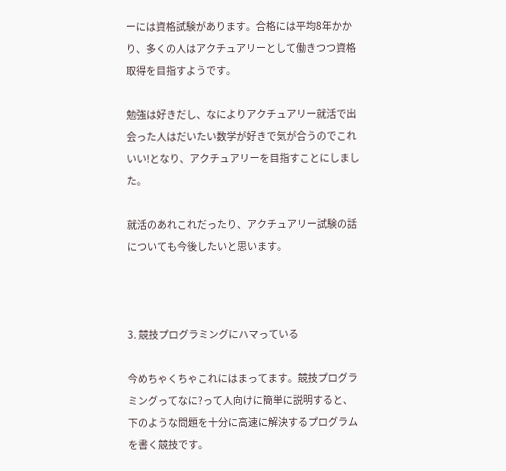ーには資格試験があります。合格には平均8年かかり、多くの人はアクチュアリーとして働きつつ資格取得を目指すようです。

勉強は好きだし、なによりアクチュアリー就活で出会った人はだいたい数学が好きで気が合うのでこれいい!となり、アクチュアリーを目指すことにしました。

就活のあれこれだったり、アクチュアリー試験の話についても今後したいと思います。



3. 競技プログラミングにハマっている

今めちゃくちゃこれにはまってます。競技プログラミングってなに?って人向けに簡単に説明すると、下のような問題を十分に高速に解決するプログラムを書く競技です。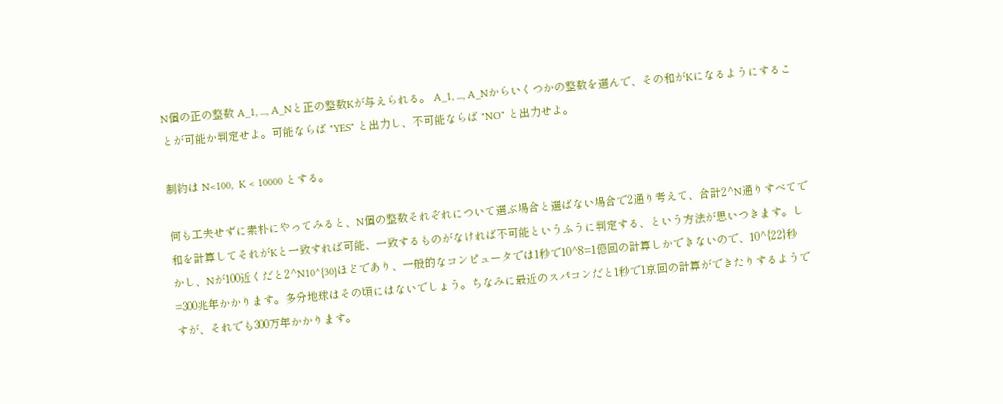N個の正の整数 A_1, ..., A_Nと正の整数Kが与えられる。 A_1, ..., A_Nからいくつかの整数を選んで、その和がKになるようにすることが可能か判定せよ。可能ならば "YES" と出力し、不可能ならば "NO" と出力せよ。

制約は N<100,  K < 10000 とする。

何も工夫せずに素朴にやってみると、N個の整数それぞれについて選ぶ場合と選ばない場合で2通り考えて、合計2^N通りすべてで和を計算してそれがKと一致すれば可能、一致するものがなければ不可能というふうに判定する、という方法が思いつきます。しかし、Nが100近くだと2^N10^{30}ほどであり、一般的なコンピュータでは1秒で10^8=1億回の計算しかできないので、10^{22}秒=300兆年かかります。多分地球はその頃にはないでしょう。ちなみに最近のスパコンだと1秒で1京回の計算ができたりするようですが、それでも300万年かかります。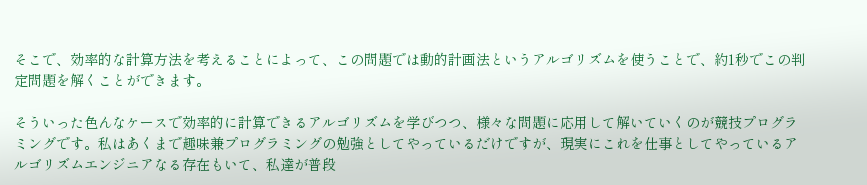そこで、効率的な計算方法を考えることによって、この問題では動的計画法というアルゴリズムを使うことで、約1秒でこの判定問題を解くことができます。

そういった色んなケースで効率的に計算できるアルゴリズムを学びつつ、様々な問題に応用して解いていくのが競技プログラミングです。私はあくまで趣味兼プログラミングの勉強としてやっているだけですが、現実にこれを仕事としてやっているアルゴリズムエンジニアなる存在もいて、私達が普段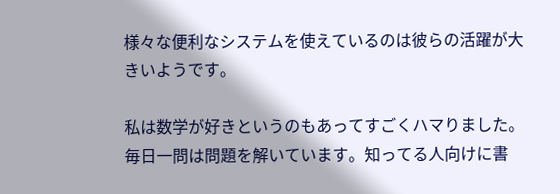様々な便利なシステムを使えているのは彼らの活躍が大きいようです。

私は数学が好きというのもあってすごくハマりました。毎日一問は問題を解いています。知ってる人向けに書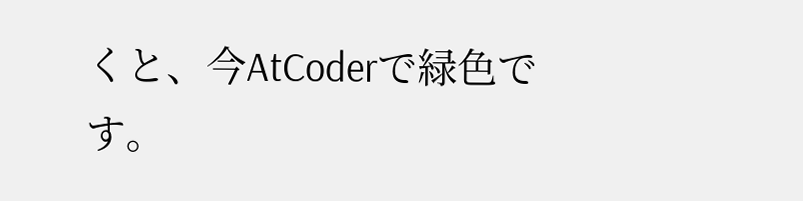くと、今AtCoderで緑色です。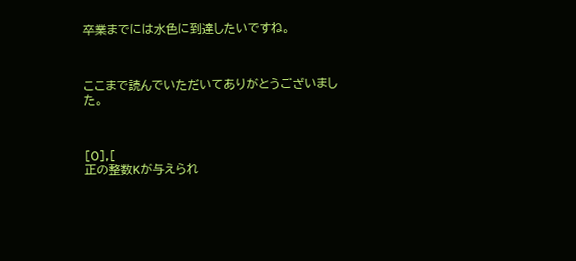卒業までには水色に到達したいですね。



ここまで読んでいただいてありがとうございました。



[0],[
正の整数Kが与えられ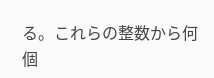る。これらの整数から何個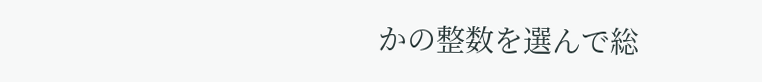かの整数を選んで総